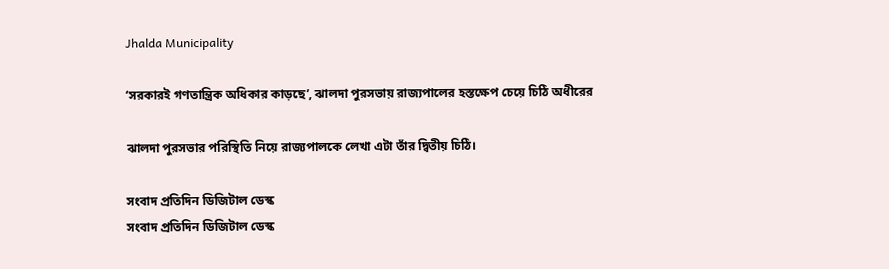Jhalda Municipality

‘সরকারই গণতান্ত্রিক অধিকার কাড়ছে’, ঝালদা পুরসভায় রাজ্যপালের হস্তক্ষেপ চেয়ে চিঠি অধীরের

ঝালদা পুরসভার পরিস্থিতি নিয়ে রাজ্যপালকে লেখা এটা তাঁর দ্বিতীয় চিঠি।

সংবাদ প্রতিদিন ডিজিটাল ডেস্ক
সংবাদ প্রতিদিন ডিজিটাল ডেস্ক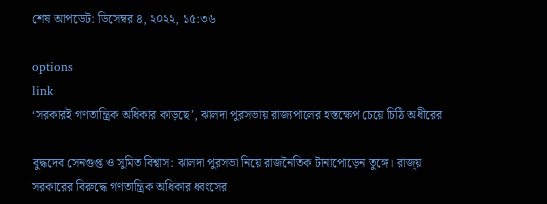শেষ আপডেট: ডিসেম্বর ৪, ২০২২, ১৫:৩৬

options
link
‘সরকারই গণতান্ত্রিক অধিকার কাড়ছে’, ঝালদা পুরসভায় রাজ্যপালের হস্তক্ষেপ চেয়ে চিঠি অধীরের

বুদ্ধদেব সেনগুপ্ত ও সুমিত বিশ্বাস: ঝালদা পুরসভা নিয়ে রাজনৈতিক টানাপোড়েন তুঙ্গে। রাজ্য় সরকারের বিরুদ্ধে গণতান্ত্রিক অধিকার ধ্বংসের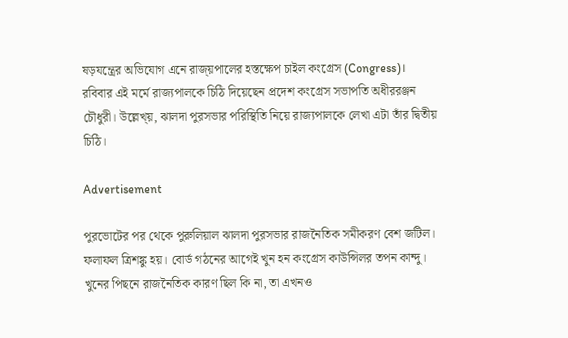ষড়যন্ত্রের অভিযোগ এনে রাজ্য়পালের হস্তক্ষেপ চাইল কংগ্রেস (Congress)। রবিবার এই মর্মে রাজ্যপালকে চিঠি দিয়েছেন প্রদেশ কংগ্রেস সভাপতি অধীররঞ্জন চৌধুরী। উল্লেখ্য়, ঝালদা পুরসভার পরিস্থিতি নিয়ে রাজ্যপালকে লেখা এটা তাঁর দ্বিতীয় চিঠি।

Advertisement

পুরভোটের পর থেকে পুরুলিয়াল ঝালদা পুরসভার রাজনৈতিক সমীকরণ বেশ জটিল। ফলাফল ত্রিশঙ্কু হয়। বোর্ড গঠনের আগেই খুন হন কংগ্রেস কাউন্সিলর তপন কান্দু। খুনের পিছনে রাজনৈতিক কারণ ছিল কি না, তা এখনও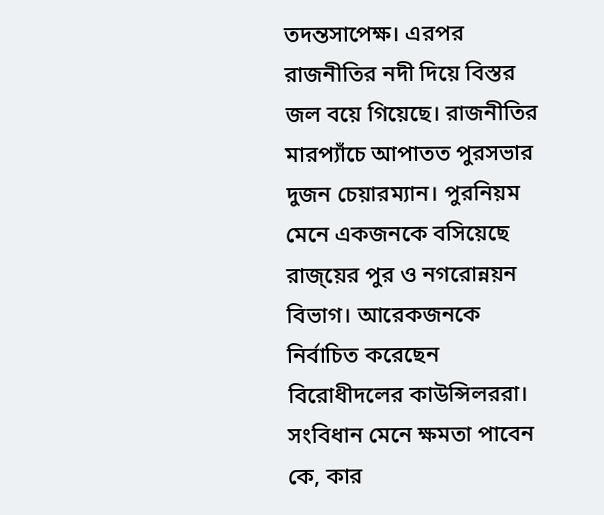তদন্তসাপেক্ষ। এরপর রাজনীতির নদী দিয়ে বিস্তর জল বয়ে গিয়েছে। রাজনীতির মারপ্যাঁচে আপাতত পুরসভার দুজন চেয়ারম্যান। পুরনিয়ম মেনে একজনকে বসিয়েছে রাজ্য়ের পুর ও নগরোন্নয়ন বিভাগ। আরেকজনকে নির্বাচিত করেছেন বিরোধীদলের কাউন্সিলররা। সংবিধান মেনে ক্ষমতা পাবেন কে, কার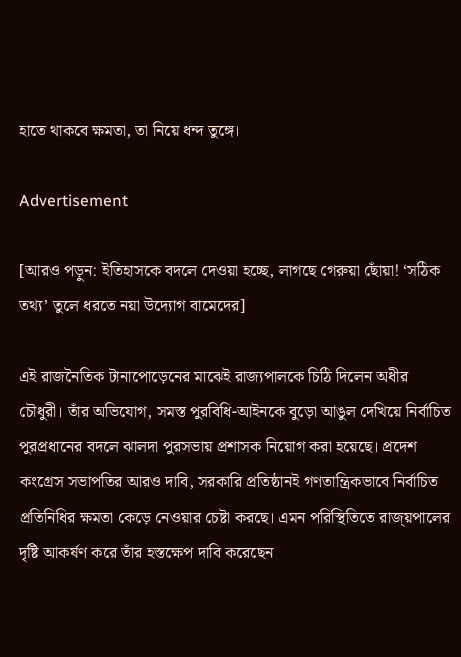হাতে থাকবে ক্ষমতা, তা নিয়ে ধন্দ তুঙ্গে।

Advertisement

[আরও পড়ুন: ইতিহাসকে বদলে দেওয়া হচ্ছে, লাগছে গেরুয়া ছোঁয়া! ‘সঠিক তথ্য’ তুলে ধরতে নয়া উদ্যোগ বামেদের]

এই রাজনৈতিক টানাপোড়েনের মাঝেই রাজ্যপালকে চিঠি দিলেন অধীর চৌধুরী। তাঁর অভিযোগ, সমস্ত পুরবিধি-আইনকে বুড়ো আঙুল দেখিয়ে নির্বাচিত পুরপ্রধানের বদলে ঝালদা পুরসভায় প্রশাসক নিয়োগ করা হয়েছে। প্রদেশ কংগ্রেস সভাপতির আরও দাবি, সরকারি প্রতিষ্ঠানই গণতান্ত্রিকভাবে নির্বাচিত প্রতিনিধির ক্ষমতা কেড়ে নেওয়ার চেষ্টা করছে। এমন পরিস্থিতিতে রাজ্য়পালের দৃষ্টি আকর্ষণ করে তাঁর হস্তক্ষেপ দাবি করেছেন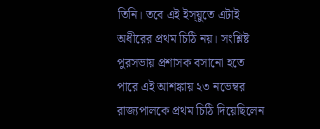তিনি। তবে এই ইস্য়ুতে এটাই অধীরের প্রথম চিঠি নয়। সংশ্লিষ্ট পুরসভায় প্রশাসক বসানো হতে পারে এই আশঙ্কায় ২৩ নভেম্বর রাজ্যপালকে প্রথম চিঠি দিয়েছিলেন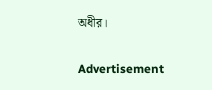অধীর।

Advertisement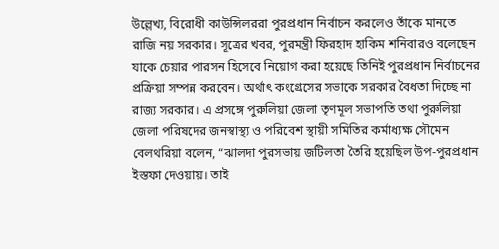উল্লেখ্য, বিরোধী কাউন্সিলররা পুরপ্রধান নির্বাচন করলেও তাঁকে মানতে রাজি নয় সরকার। সূত্রের খবর, পুরমন্ত্রী ফিরহাদ হাকিম শনিবারও বলেছেন যাকে চেয়ার পারসন হিসেবে নিয়োগ করা হয়েছে তিনিই পুরপ্রধান নির্বাচনের প্রক্রিয়া সম্পন্ন করবেন। অর্থাৎ কংগ্রেসের সভাকে সরকার বৈধতা দিচ্ছে না রাজ্য সরকার। এ প্রসঙ্গে পুরুলিয়া জেলা তৃণমূল সভাপতি তথা পুরুলিয়া জেলা পরিষদের জনস্বাস্থ্য ও পরিবেশ স্থায়ী সমিতির কর্মাধ্যক্ষ সৌমেন বেলথরিয়া বলেন, “ঝালদা পুরসভায় জটিলতা তৈরি হয়েছিল উপ-পুরপ্রধান ইস্তফা দেওয়ায়। তাই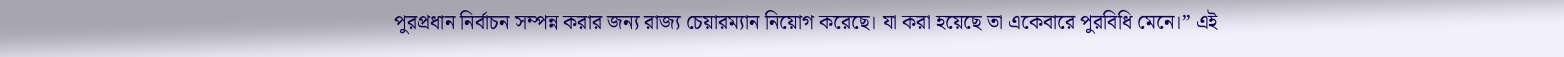পুরপ্রধান নির্বাচন সম্পন্ন করার জন্য রাজ্য চেয়ারম্যান নিয়োগ করেছে। যা করা হয়েছে তা একেবারে পুরবিধি মেনে।” এই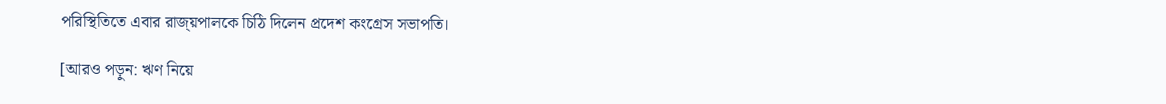পরিস্থিতিতে এবার রাজ্য়পালকে চিঠি দিলেন প্রদেশ কংগ্রেস সভাপতি।

[আরও পড়ুন: ঋণ নিয়ে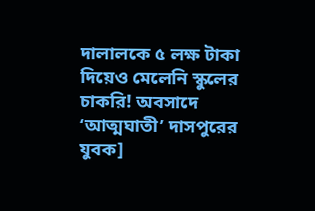দালালকে ৫ লক্ষ টাকা দিয়েও মেলেনি স্কুলের চাকরি! অবসাদে ‘আত্মঘাতী’ দাসপুরের যুবক]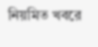নিয়মিত খবরে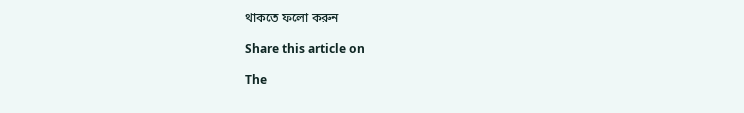থাকতে ফলো করুন

Share this article on

The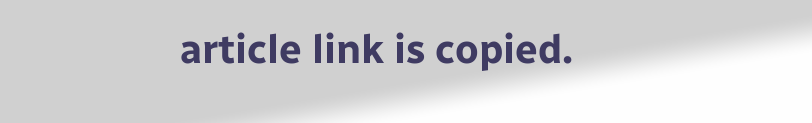article link is copied.